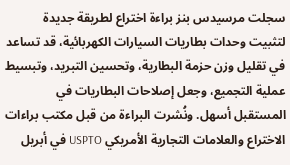سجلت مرسيدس بنز براءة اختراع لطريقة جديدة لتثبيت وحدات بطاريات السيارات الكهربائية، قد تساعد في تقليل وزن حزمة البطارية، وتحسين التبريد، وتبسيط عملية التجميع، وجعل إصلاحات البطاريات في المستقبل أسهل. ونُشرت البراءة من قبل مكتب براءات الاختراع والعلامات التجارية الأمريكي USPTO في أبريل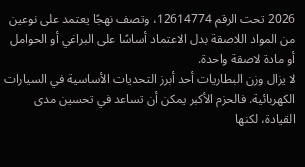2026 تحت الرقم 12614774، وتصف نهجًا يعتمد على نوعين من المواد اللاصقة بدل الاعتماد أساسًا على البراغي أو الحوامل أو مادة لاصقة واحدة.
لا يزال وزن البطاريات أحد أبرز التحديات الأساسية في السيارات الكهربائية. فالحزم الأكبر يمكن أن تساعد في تحسين مدى القيادة، لكنها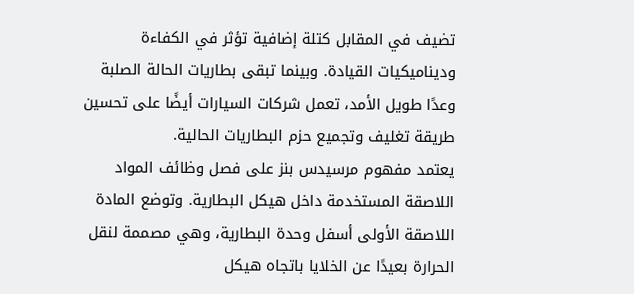تضيف في المقابل كتلة إضافية تؤثر في الكفاءة وديناميكيات القيادة. وبينما تبقى بطاريات الحالة الصلبة وعدًا طويل الأمد، تعمل شركات السيارات أيضًا على تحسين طريقة تغليف وتجميع حزم البطاريات الحالية.
يعتمد مفهوم مرسيدس بنز على فصل وظائف المواد اللاصقة المستخدمة داخل هيكل البطارية. وتوضع المادة اللاصقة الأولى أسفل وحدة البطارية، وهي مصممة لنقل الحرارة بعيدًا عن الخلايا باتجاه هيكل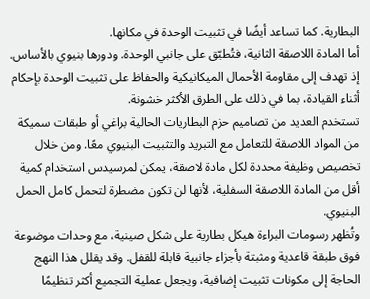البطارية. كما تساعد أيضًا في تثبيت الوحدة في مكانها.
أما المادة اللاصقة الثانية، فتُطبّق على جانبي الوحدة. ودورها بنيوي بالأساس. إذ تهدف إلى مقاومة الأحمال الميكانيكية والحفاظ على تثبيت الوحدة بإحكام أثناء القيادة، بما في ذلك على الطرق الأكثر خشونة.
تستخدم العديد من تصاميم حزم البطاريات الحالية براغي أو طبقات سميكة من المواد اللاصقة للتعامل مع التبريد والتثبيت البنيوي معًا. ومن خلال تخصيص وظيفة محددة لكل مادة لاصقة، يمكن لمرسيدس استخدام كمية أقل من المادة اللاصقة السفلية، لأنها لن تكون مضطرة لتحمل كامل الحمل البنيوي.
وتُظهر رسومات البراءة هيكل بطارية على شكل صينية، مع وحدات موضوعة فوق طبقة قاعدية ومثبتة بأجزاء جانبية قابلة للقفل. وقد يقلل هذا النهج الحاجة إلى مكونات تثبيت إضافية، ويجعل عملية التجميع أكثر تنظيمًا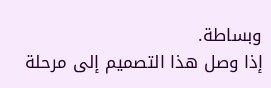وبساطة.
إذا وصل هذا التصميم إلى مرحلة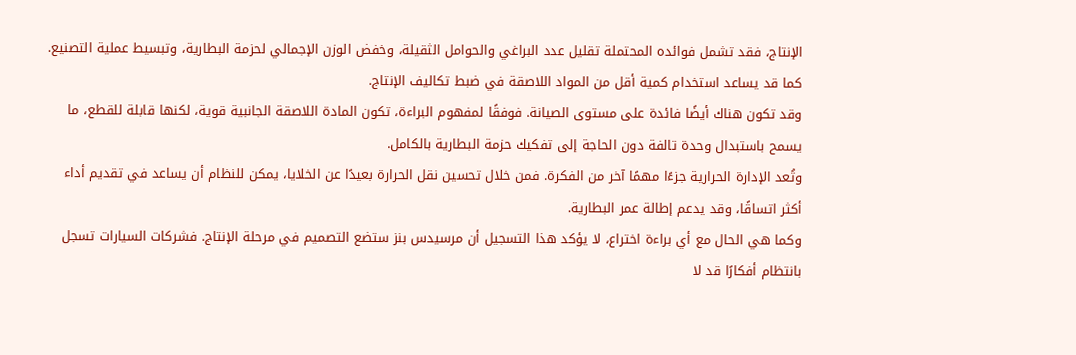الإنتاج، فقد تشمل فوائده المحتملة تقليل عدد البراغي والحوامل الثقيلة، وخفض الوزن الإجمالي لحزمة البطارية، وتبسيط عملية التصنيع. كما قد يساعد استخدام كمية أقل من المواد اللاصقة في ضبط تكاليف الإنتاج.
وقد تكون هناك أيضًا فائدة على مستوى الصيانة. فوفقًا لمفهوم البراءة، تكون المادة اللاصقة الجانبية قوية، لكنها قابلة للقطع، ما يسمح باستبدال وحدة تالفة دون الحاجة إلى تفكيك حزمة البطارية بالكامل.
وتُعد الإدارة الحرارية جزءًا مهمًا آخر من الفكرة. فمن خلال تحسين نقل الحرارة بعيدًا عن الخلايا، يمكن للنظام أن يساعد في تقديم أداء أكثر اتساقًا، وقد يدعم إطالة عمر البطارية.
وكما هي الحال مع أي براءة اختراع، لا يؤكد هذا التسجيل أن مرسيدس بنز ستضع التصميم في مرحلة الإنتاج. فشركات السيارات تسجل بانتظام أفكارًا قد لا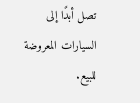تصل أبدًا إلى السيارات المعروضة للبيع.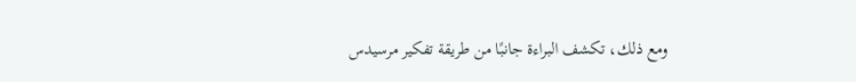ومع ذلك، تكشف البراءة جانبًا من طريقة تفكير مرسيدس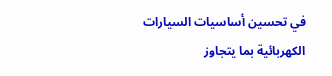في تحسين أساسيات السيارات الكهربائية بما يتجاوز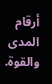أرقام المدى والقوة.